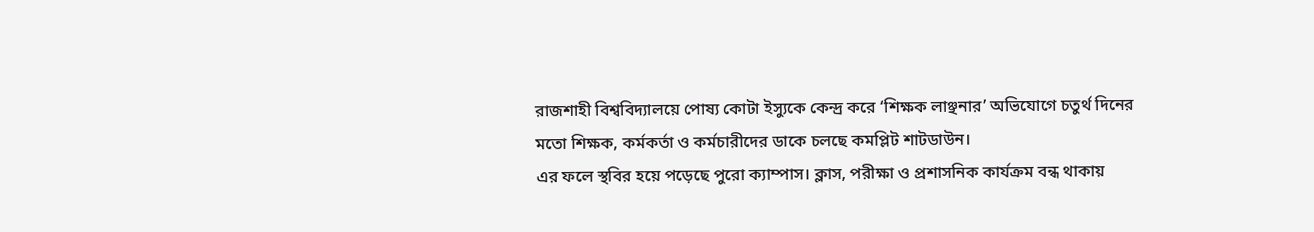রাজশাহী বিশ্ববিদ্যালয়ে পোষ্য কোটা ইস্যুকে কেন্দ্র করে ‘শিক্ষক লাঞ্ছনার’ অভিযোগে চতুর্থ দিনের মতো শিক্ষক, কর্মকর্তা ও কর্মচারীদের ডাকে চলছে কমপ্লিট শাটডাউন।
এর ফলে স্থবির হয়ে পড়েছে পুরো ক্যাম্পাস। ক্লাস, পরীক্ষা ও প্রশাসনিক কার্যক্রম বন্ধ থাকায়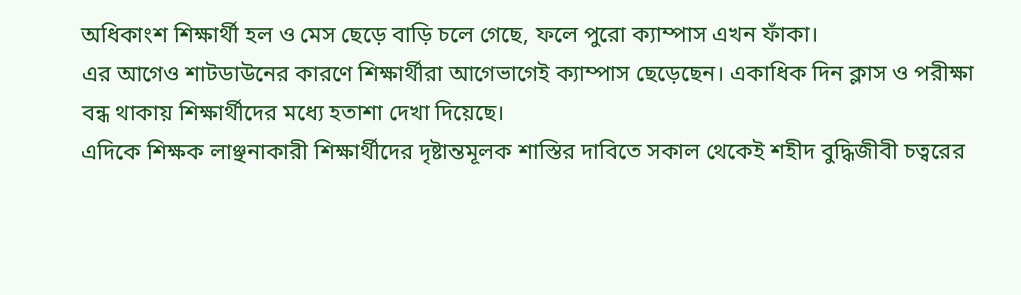অধিকাংশ শিক্ষার্থী হল ও মেস ছেড়ে বাড়ি চলে গেছে, ফলে পুরো ক্যাম্পাস এখন ফাঁকা।
এর আগেও শাটডাউনের কারণে শিক্ষার্থীরা আগেভাগেই ক্যাম্পাস ছেড়েছেন। একাধিক দিন ক্লাস ও পরীক্ষা বন্ধ থাকায় শিক্ষার্থীদের মধ্যে হতাশা দেখা দিয়েছে।
এদিকে শিক্ষক লাঞ্ছনাকারী শিক্ষার্থীদের দৃষ্টান্তমূলক শাস্তির দাবিতে সকাল থেকেই শহীদ বুদ্ধিজীবী চত্বরের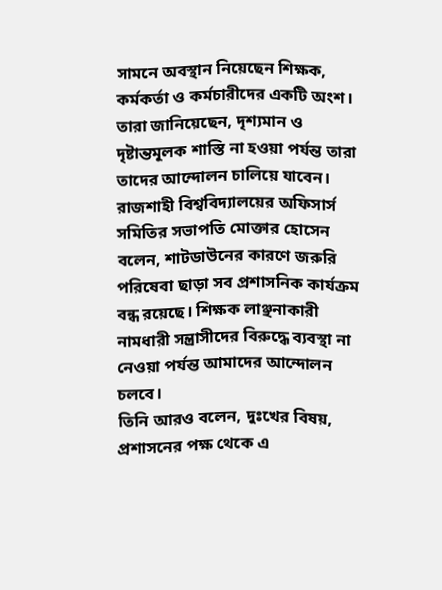সামনে অবস্থান নিয়েছেন শিক্ষক, কর্মকর্তা ও কর্মচারীদের একটি অংশ। তারা জানিয়েছেন, দৃশ্যমান ও দৃষ্টান্তমূলক শাস্তি না হওয়া পর্যন্ত তারা তাদের আন্দোলন চালিয়ে যাবেন।
রাজশাহী বিশ্ববিদ্যালয়ের অফিসার্স সমিতির সভাপতি মোক্তার হোসেন বলেন, শাটডাউনের কারণে জরুরি পরিষেবা ছাড়া সব প্রশাসনিক কার্যক্রম বন্ধ রয়েছে। শিক্ষক লাঞ্ছনাকারী নামধারী সন্ত্রাসীদের বিরুদ্ধে ব্যবস্থা না নেওয়া পর্যন্ত আমাদের আন্দোলন চলবে।
তিনি আরও বলেন, দুঃখের বিষয়, প্রশাসনের পক্ষ থেকে এ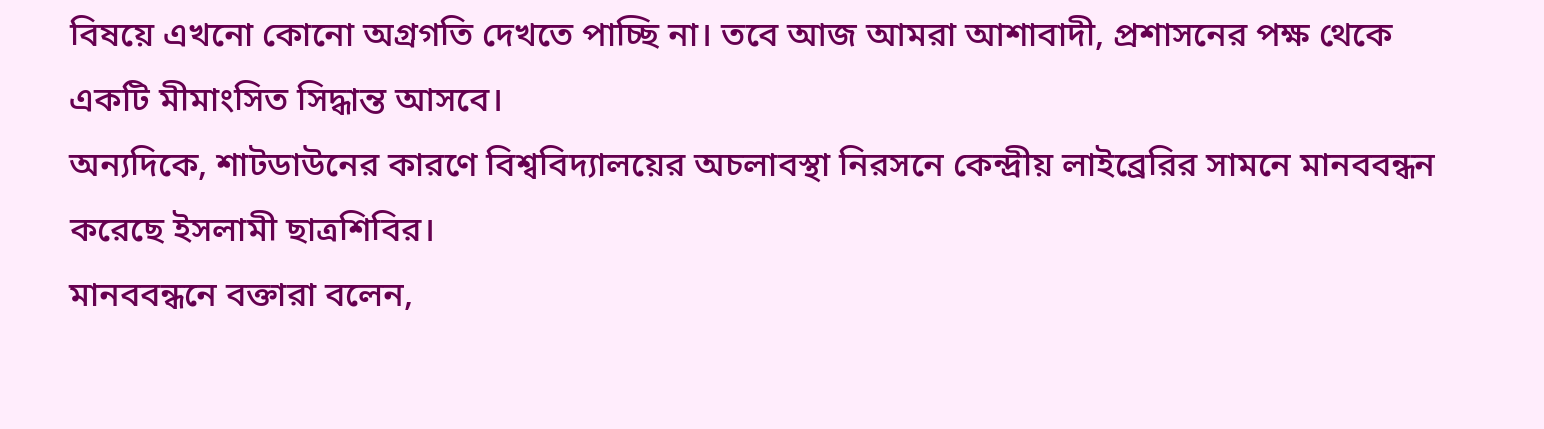বিষয়ে এখনো কোনো অগ্রগতি দেখতে পাচ্ছি না। তবে আজ আমরা আশাবাদী, প্রশাসনের পক্ষ থেকে একটি মীমাংসিত সিদ্ধান্ত আসবে।
অন্যদিকে, শাটডাউনের কারণে বিশ্ববিদ্যালয়ের অচলাবস্থা নিরসনে কেন্দ্রীয় লাইব্রেরির সামনে মানববন্ধন করেছে ইসলামী ছাত্রশিবির।
মানববন্ধনে বক্তারা বলেন,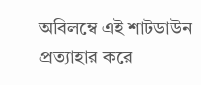অবিলম্বে এই শাটডাউন প্রত্যাহার করে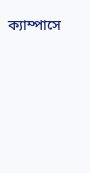ক্যাম্পাসে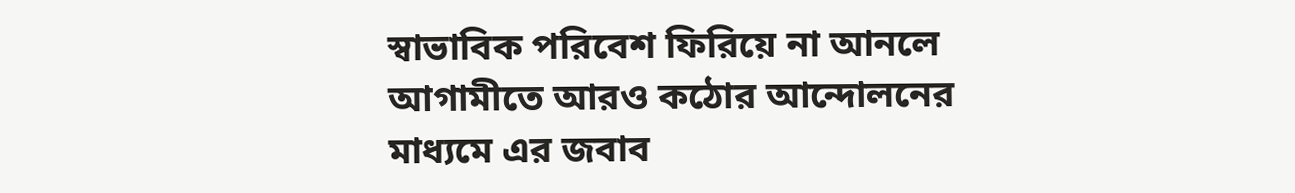স্বাভাবিক পরিবেশ ফিরিয়ে না আনলে আগামীতে আরও কঠোর আন্দোলনের মাধ্যমে এর জবাব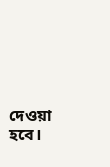দেওয়া হবে।